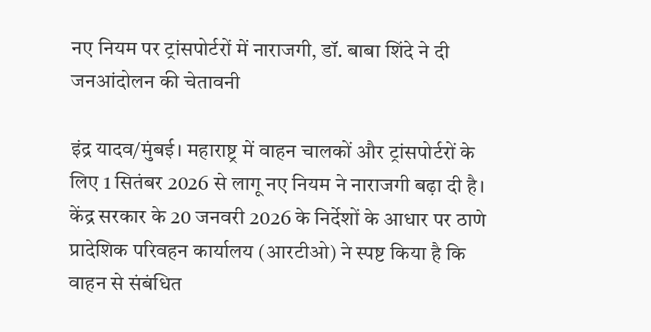नए नियम पर ट्रांसपोर्टरों में नाराजगी, डॉ. बाबा शिंदे ने दी जनआंदोलन की चेतावनी

इंद्र यादव/मुंबई। महाराष्ट्र में वाहन चालकों और ट्रांसपोर्टरों के लिए 1 सितंबर 2026 से लागू नए नियम ने नाराजगी बढ़ा दी है। केंद्र सरकार के 20 जनवरी 2026 के निर्देशों के आधार पर ठाणे प्रादेशिक परिवहन कार्यालय (आरटीओ) ने स्पष्ट किया है कि वाहन से संबंधित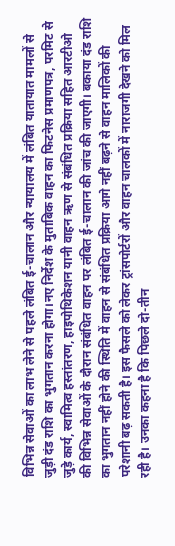विभिन्न सेवाओं का लाभ लेने से पहले लंबित ई-चालान और न्यायालय में लंबित यातायात मामलों से जुड़ी दंड राशि का भुगतान करना होगा।नए निर्देश के मुताबिक वाहन का फिटनेस प्रमाणपत्र, परमिट से जुड़े कार्य, स्वामित्व हस्तांतरण, हाइपोथिकेशन यानी वाहन ऋण से संबंधित प्रक्रिया सहित आरटीओ की विभिन्न सेवाओं के दौरान संबंधित वाहन पर लंबित ई-चालान की जांच की जाएगी। बकाया दंड राशि का भुगतान नहीं होने की स्थिति में वाहन से संबंधित प्रक्रिया आगे नहीं बढ़ने से वाहन मालिकों की परेशानी बढ़ सकती है। इस फैसले को लेकर ट्रांसपोर्टरों और वाहन चालकों में नाराजगी देखने को मिल रही है। उनका कहना है कि पिछले दो-तीन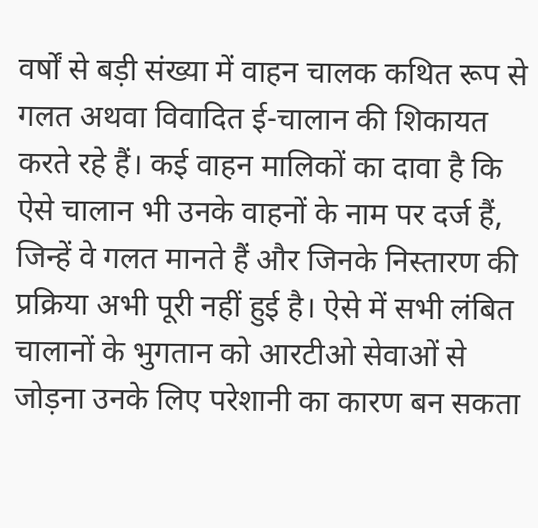वर्षों से बड़ी संख्या में वाहन चालक कथित रूप से गलत अथवा विवादित ई-चालान की शिकायत करते रहे हैं। कई वाहन मालिकों का दावा है कि ऐसे चालान भी उनके वाहनों के नाम पर दर्ज हैं, जिन्हें वे गलत मानते हैं और जिनके निस्तारण की प्रक्रिया अभी पूरी नहीं हुई है। ऐसे में सभी लंबित चालानों के भुगतान को आरटीओ सेवाओं से जोड़ना उनके लिए परेशानी का कारण बन सकता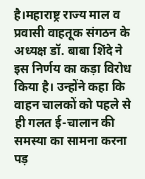है।महाराष्ट्र राज्य माल व प्रवासी वाहतूक संगठन के अध्यक्ष डॉ. बाबा शिंदे ने इस निर्णय का कड़ा विरोध किया है। उन्होंने कहा कि वाहन चालकों को पहले से ही गलत ई-चालान की समस्या का सामना करना पड़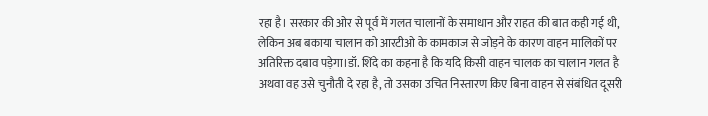रहा है। सरकार की ओर से पूर्व में गलत चालानों के समाधान और राहत की बात कही गई थी, लेकिन अब बकाया चालान को आरटीओ के कामकाज से जोड़ने के कारण वाहन मालिकों पर अतिरिक्त दबाव पड़ेगा।डॉ. शिंदे का कहना है कि यदि किसी वाहन चालक का चालान गलत है अथवा वह उसे चुनौती दे रहा है, तो उसका उचित निस्तारण किए बिना वाहन से संबंधित दूसरी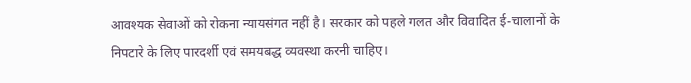आवश्यक सेवाओं को रोकना न्यायसंगत नहीं है। सरकार को पहले गलत और विवादित ई-चालानों के निपटारे के लिए पारदर्शी एवं समयबद्ध व्यवस्था करनी चाहिए।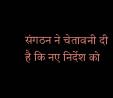संगठन ने चेतावनी दी है कि नए निर्देश को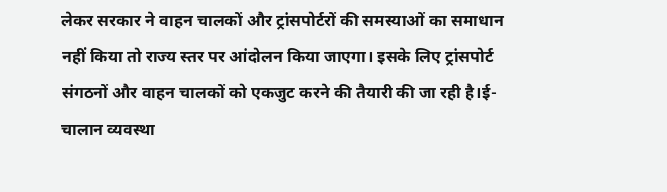लेकर सरकार ने वाहन चालकों और ट्रांसपोर्टरों की समस्याओं का समाधान नहीं किया तो राज्य स्तर पर आंदोलन किया जाएगा। इसके लिए ट्रांसपोर्ट संगठनों और वाहन चालकों को एकजुट करने की तैयारी की जा रही है।ई-चालान व्यवस्था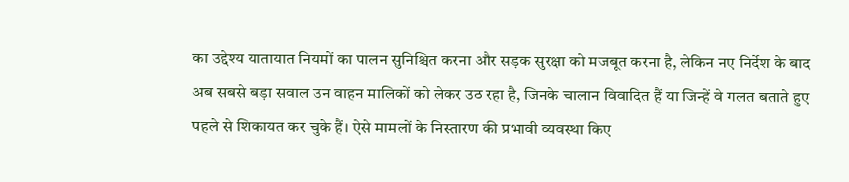का उद्देश्य यातायात नियमों का पालन सुनिश्चित करना और सड़क सुरक्षा को मजबूत करना है, लेकिन नए निर्देश के बाद अब सबसे बड़ा सवाल उन वाहन मालिकों को लेकर उठ रहा है, जिनके चालान विवादित हैं या जिन्हें वे गलत बताते हुए पहले से शिकायत कर चुके हैं। ऐसे मामलों के निस्तारण की प्रभावी व्यवस्था किए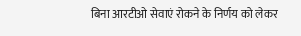बिना आरटीओ सेवाएं रोकने के निर्णय को लेकर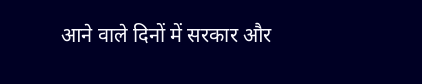आने वाले दिनों में सरकार और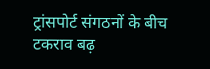ट्रांसपोर्ट संगठनों के बीच टकराव बढ़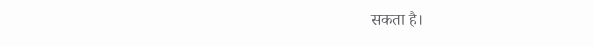सकता है।